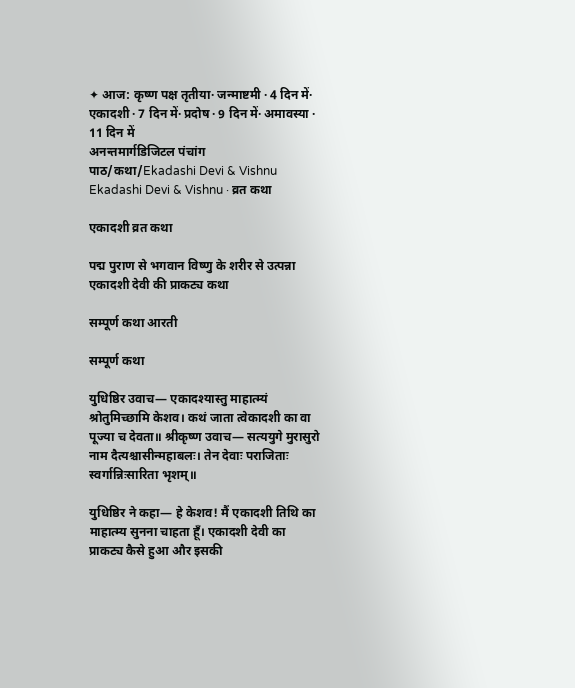✦ आज: कृष्ण पक्ष तृतीया· जन्माष्टमी · 4 दिन में· एकादशी · 7 दिन में· प्रदोष · 9 दिन में· अमावस्या · 11 दिन में
अनन्तमार्गडिजिटल पंचांग
पाठ/कथा/Ekadashi Devi & Vishnu
Ekadashi Devi & Vishnu · व्रत कथा

एकादशी व्रत कथा

पद्म पुराण से भगवान विष्णु के शरीर से उत्पन्ना एकादशी देवी की प्राकट्य कथा

सम्पूर्ण कथा आरती

सम्पूर्ण कथा

युधिष्ठिर उवाच— एकादश्यास्तु माहात्म्यं श्रोतुमिच्छामि केशव। कथं जाता त्वेकादशी का वा पूज्या च देवता॥ श्रीकृष्ण उवाच— सत्ययुगे मुरासुरो नाम दैत्यश्चासीन्महाबलः। तेन देवाः पराजिताः स्वर्गान्निःसारिता भृशम्॥

युधिष्ठिर ने कहा— हे केशव! मैं एकादशी तिथि का माहात्म्य सुनना चाहता हूँ। एकादशी देवी का प्राकट्य कैसे हुआ और इसकी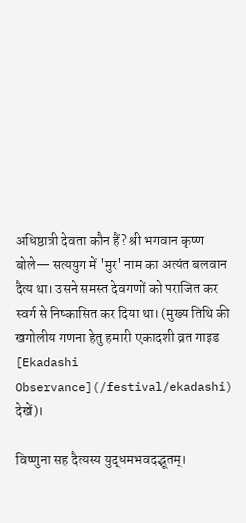अधिष्ठात्री देवता कौन हैं? श्री भगवान कृष्ण बोले— सत्ययुग में 'मुर' नाम का अत्यंत बलवान दैत्य था। उसने समस्त देवगणों को पराजित कर स्वर्ग से निष्कासित कर दिया था। (मुख्य तिथि की खगोलीय गणना हेतु हमारी एकादशी व्रत गाइड [Ekadashi Observance](/festival/ekadashi) देखें)।

विष्णुना सह दैत्यस्य युद्धमभवदद्भूतम्।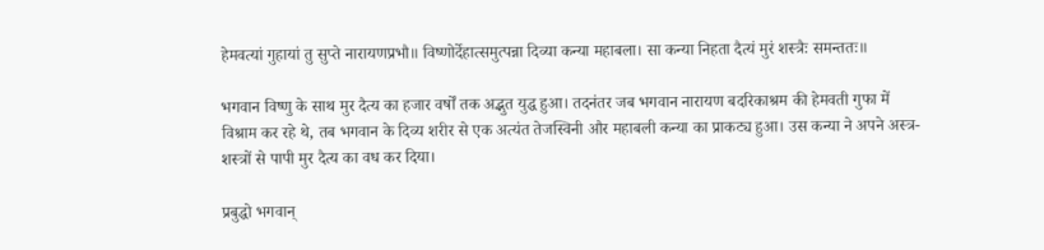हेमवत्यां गुहायां तु सुप्ते नारायणप्रभौ॥ विष्णोर्देहात्समुत्पन्ना दिव्या कन्या महाबला। सा कन्या निहता दैत्यं मुरं शस्त्रैः समन्ततः॥

भगवान विष्णु के साथ मुर दैत्य का हजार वर्षों तक अद्भुत युद्ध हुआ। तदनंतर जब भगवान नारायण बदरिकाश्रम की हेमवती गुफा में विश्राम कर रहे थे, तब भगवान के दिव्य शरीर से एक अत्यंत तेजस्विनी और महाबली कन्या का प्राकट्य हुआ। उस कन्या ने अपने अस्त्र-शस्त्रों से पापी मुर दैत्य का वध कर दिया।

प्रबुद्धो भगवान्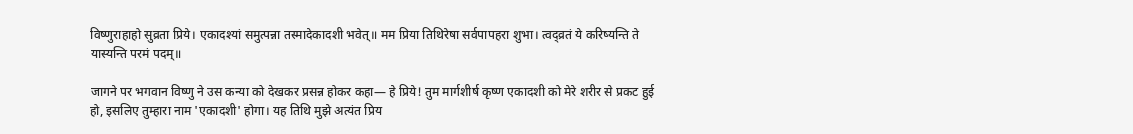विष्णुराहाहो सुव्रता प्रिये। एकादश्यां समुत्पन्ना तस्मादेकादशी भवेत्॥ मम प्रिया तिथिरेषा सर्वपापहरा शुभा। त्वद्व्रतं ये करिष्यन्ति ते यास्यन्ति परमं पदम्॥

जागने पर भगवान विष्णु ने उस कन्या को देखकर प्रसन्न होकर कहा— हे प्रिये! तुम मार्गशीर्ष कृष्ण एकादशी को मेरे शरीर से प्रकट हुई हो, इसलिए तुम्हारा नाम 'एकादशी' होगा। यह तिथि मुझे अत्यंत प्रिय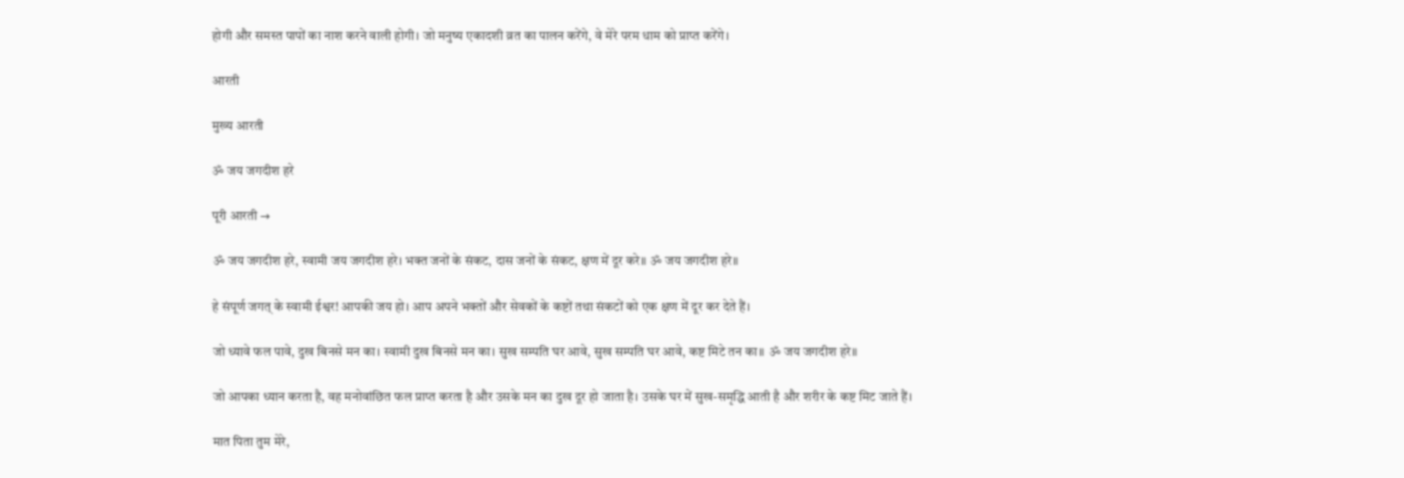होगी और समस्त पापों का नाश करने वाली होगी। जो मनुष्य एकादशी व्रत का पालन करेंगे, वे मेरे परम धाम को प्राप्त करेंगे।

आरती

मुख्य आरती

ॐ जय जगदीश हरे

पूरी आरती →

ॐ जय जगदीश हरे, स्वामी जय जगदीश हरे। भक्त जनों के संकट, दास जनों के संकट, क्षण में दूर करे॥ ॐ जय जगदीश हरे॥

हे संपूर्ण जगत् के स्वामी ईश्वर! आपकी जय हो। आप अपने भक्तों और सेवकों के कष्टों तथा संकटों को एक क्षण में दूर कर देते हैं।

जो ध्यावे फल पावे, दुख बिनसे मन का। स्वामी दुख बिनसे मन का। सुख सम्पति घर आवे, सुख सम्पति घर आवे, कष्ट मिटे तन का॥ ॐ जय जगदीश हरे॥

जो आपका ध्यान करता है, वह मनोवांछित फल प्राप्त करता है और उसके मन का दुख दूर हो जाता है। उसके घर में सुख-समृद्धि आती है और शरीर के कष्ट मिट जाते हैं।

मात पिता तुम मेरे,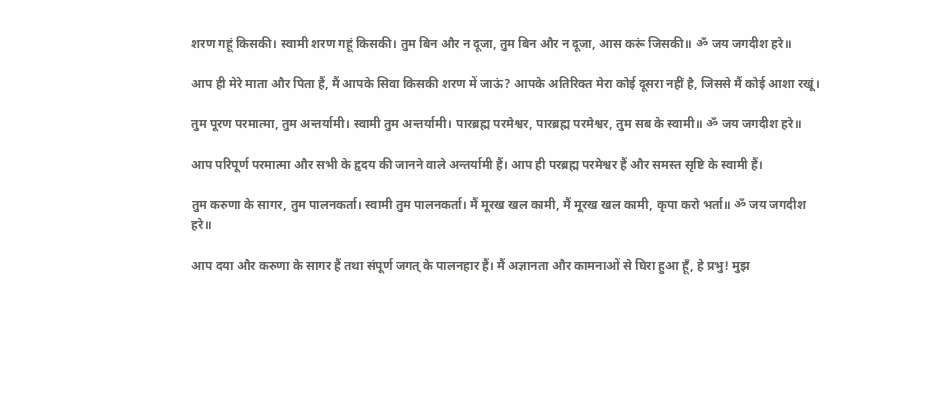शरण गहूं किसकी। स्वामी शरण गहूं किसकी। तुम बिन और न दूजा, तुम बिन और न दूजा, आस करूं जिसकी॥ ॐ जय जगदीश हरे॥

आप ही मेरे माता और पिता हैं, मैं आपके सिवा किसकी शरण में जाऊं? आपके अतिरिक्त मेरा कोई दूसरा नहीं है, जिससे मैं कोई आशा रखूं।

तुम पूरण परमात्मा, तुम अन्तर्यामी। स्वामी तुम अन्तर्यामी। पारब्रह्म परमेश्वर, पारब्रह्म परमेश्वर, तुम सब के स्वामी॥ ॐ जय जगदीश हरे॥

आप परिपूर्ण परमात्मा और सभी के हृदय की जानने वाले अन्तर्यामी हैं। आप ही परब्रह्म परमेश्वर हैं और समस्त सृष्टि के स्वामी हैं।

तुम करुणा के सागर, तुम पालनकर्ता। स्वामी तुम पालनकर्ता। मैं मूरख खल कामी, मैं मूरख खल कामी, कृपा करो भर्ता॥ ॐ जय जगदीश हरे॥

आप दया और करुणा के सागर हैं तथा संपूर्ण जगत् के पालनहार हैं। मैं अज्ञानता और कामनाओं से घिरा हुआ हूँ, हे प्रभु! मुझ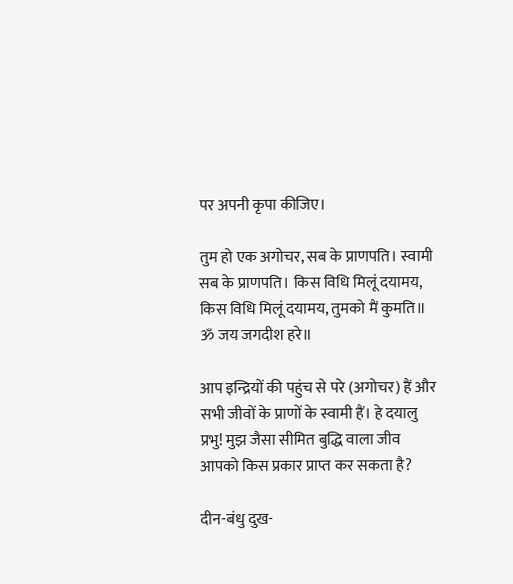पर अपनी कृपा कीजिए।

तुम हो एक अगोचर, सब के प्राणपति। स्वामी सब के प्राणपति। किस विधि मिलूं दयामय, किस विधि मिलूं दयामय, तुमको मैं कुमति॥ ॐ जय जगदीश हरे॥

आप इन्द्रियों की पहुंच से परे (अगोचर) हैं और सभी जीवों के प्राणों के स्वामी हैं। हे दयालु प्रभु! मुझ जैसा सीमित बुद्धि वाला जीव आपको किस प्रकार प्राप्त कर सकता है?

दीन-बंधु दुख-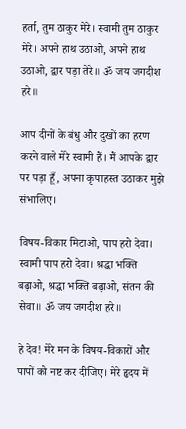हर्ता, तुम ठाकुर मेरे। स्वामी तुम ठाकुर मेरे। अपने हाथ उठाओ, अपने हाथ उठाओ, द्वार पड़ा तेरे॥ ॐ जय जगदीश हरे॥

आप दीनों के बंधु और दुखों का हरण करने वाले मेरे स्वामी हैं। मैं आपके द्वार पर पड़ा हूँ, अपना कृपाहस्त उठाकर मुझे संभालिए।

विषय-विकार मिटाओ, पाप हरो देवा। स्वामी पाप हरो देवा। श्रद्धा भक्ति बढ़ाओ, श्रद्धा भक्ति बढ़ाओ, संतन की सेवा॥ ॐ जय जगदीश हरे॥

हे देव! मेरे मन के विषय-विकारों और पापों को नष्ट कर दीजिए। मेरे हृदय में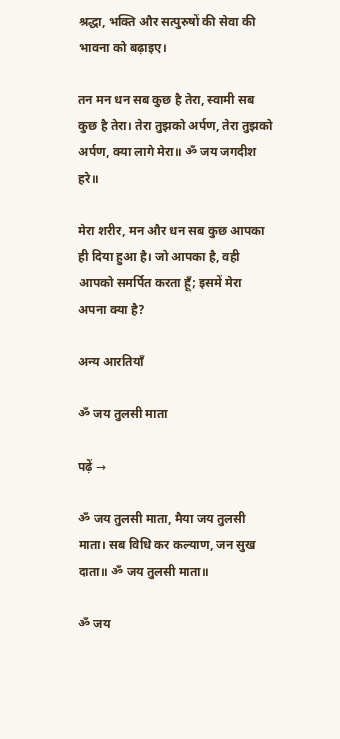श्रद्धा, भक्ति और सत्पुरुषों की सेवा की भावना को बढ़ाइए।

तन मन धन सब कुछ है तेरा, स्वामी सब कुछ है तेरा। तेरा तुझको अर्पण, तेरा तुझको अर्पण, क्या लागे मेरा॥ ॐ जय जगदीश हरे॥

मेरा शरीर, मन और धन सब कुछ आपका ही दिया हुआ है। जो आपका है, वही आपको समर्पित करता हूँ; इसमें मेरा अपना क्या है?

अन्य आरतियाँ

ॐ जय तुलसी माता

पढ़ें →

ॐ जय तुलसी माता, मैया जय तुलसी माता। सब विधि कर कल्याण, जन सुख दाता॥ ॐ जय तुलसी माता॥

ॐ जय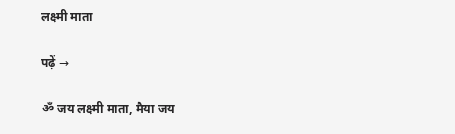लक्ष्मी माता

पढ़ें →

ॐ जय लक्ष्मी माता, मैया जय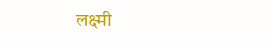लक्ष्मी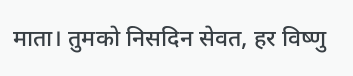माता। तुमको निसदिन सेवत, हर विष्णु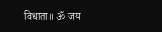विधाता॥ ॐ जय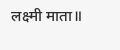लक्ष्मी माता॥